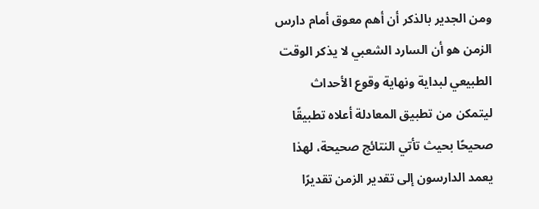ومن الجدير بالذكر أن أهم معوق أمام دارس الزمن هو أن السارد الشعبي لا يذكر الوقت الطبيعي لبداية ونهاية وقوع الأحداث ليتمكن من تطبيق المعادلة أعلاه تطبيقًا صحيحًا بحيث تأتي النتائج صحيحة، لهذا يعمد الدارسون إلى تقدير الزمن تقديرًا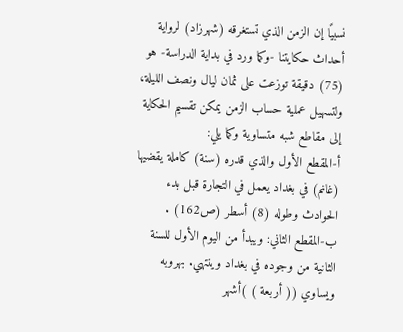نسبيًا إن الزمن الذي تستغرقه (شهرزاد) لرواية أحداث حكايتنا -وكما ورد في بداية الدراسة- هو (75) دقيقة توزعت على ثمان ليال ونصف الليلة، ولتسهيل عملية حساب الزمن يمكن تقسيم الحكاية إلى مقاطع شبه متساوية وكما يلي:
أ-المقطع الأول والذي قدره (سنة) كاملة يقضيها (غانم) في بغداد يعمل في التجارة قبل بدء الحوادث وطوله (8) أسطر (ص162) .
ب-المقطع الثاني: ويبدأ من اليوم الأول للسنة الثانية من وجوده في بغداد وينتهي. بهروبه ويساوي (( أربعة ) )أشهر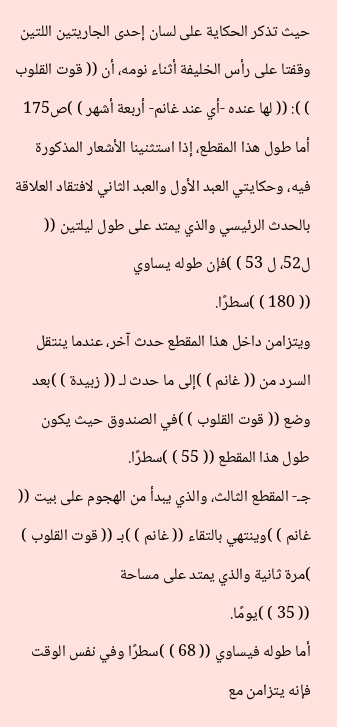حيث تذكر الحكاية على لسان إحدى الجاريتين اللتين وقفتا على رأس الخليفة أثناء نومه، أن (( قوت القلوب ) ): (( لها عنده -أي عند غانم- أربعة أشهر ) )ص175 أما طول هذا المقطع، إذا استثنينا الأشعار المذكورة فيه، وحكايتي العبد الأول والعبد الثاني لافتقاد العلاقة بالحدث الرئيسي والذي يمتد على طول ليلتين (( ل52، ل 53 ) )فإن طوله يساوي
(( 180 ) )سطرًا.
ويتزامن داخل هذا المقطع حدث آخر، عندما ينتقل السرد من (( غانم ) )إلى ما حدث لـ (( زبيدة ) )بعد وضع (( قوت القلوب ) )في الصندوق حيث يكون طول هذا المقطع (( 55 ) )سطرًا.
جـ- المقطع الثالث، والذي يبدأ من الهجوم على بيت (( غانم ) )وينتهي بالتقاء (( غانم ) )بـ (( قوت القلوب ) )مرة ثانية والذي يمتد على مساحة
(( 35 ) )يومًا.
أما طوله فيساوي (( 68 ) )سطرًا وفي نفس الوقت فإنه يتزامن مع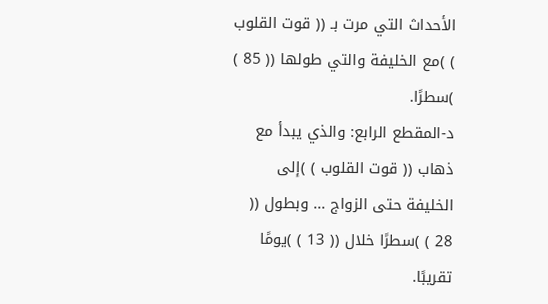الأحداث التي مرت بـ (( قوت القلوب ) )مع الخليفة والتي طولها (( 85 ) )سطرًا.
د-المقطع الرابع: والذي يبدأ مع ذهاب (( قوت القلوب ) )إلى الخليفة حتى الزواج ... وبطول (( 28 ) )سطرًا خلال (( 13 ) )يومًا تقريبًا.